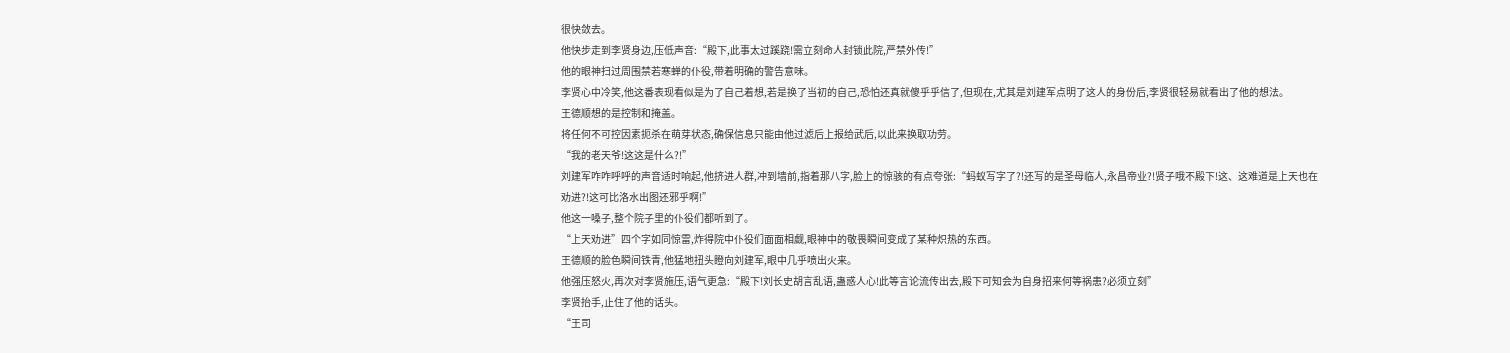很快敛去。
他快步走到李贤身边,压低声音:“殿下,此事太过蹊跷!需立刻命人封锁此院,严禁外传!”
他的眼神扫过周围禁若寒蝉的仆役,带着明确的警告意味。
李贤心中冷笑,他这番表现看似是为了自己着想,若是换了当初的自己,恐怕还真就傻乎乎信了,但现在,尤其是刘建军点明了这人的身份后,李贤很轻易就看出了他的想法。
王德顺想的是控制和掩盖。
将任何不可控因素扼杀在萌芽状态,确保信息只能由他过滤后上报给武后,以此来换取功劳。
“我的老天爷!这这是什么?!”
刘建军咋咋呼呼的声音适时响起,他挤进人群,冲到墙前,指着那八字,脸上的惊骇的有点夸张:“蚂蚁写字了?!还写的是圣母临人,永昌帝业?!贤子哦不殿下!这、这难道是上天也在劝进?!这可比洛水出图还邪乎啊!”
他这一嗓子,整个院子里的仆役们都听到了。
“上天劝进”四个字如同惊雷,炸得院中仆役们面面相觑,眼神中的敬畏瞬间变成了某种炽热的东西。
王德顺的脸色瞬间铁青,他猛地扭头瞪向刘建军,眼中几乎喷出火来。
他强压怒火,再次对李贤施压,语气更急:“殿下!刘长史胡言乱语,蛊惑人心!此等言论流传出去,殿下可知会为自身招来何等祸患?必须立刻”
李贤抬手,止住了他的话头。
“王司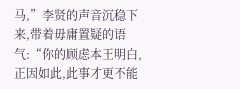马,”李贤的声音沉稳下来,带着毋庸置疑的语气:“你的顾虑本王明白,正因如此,此事才更不能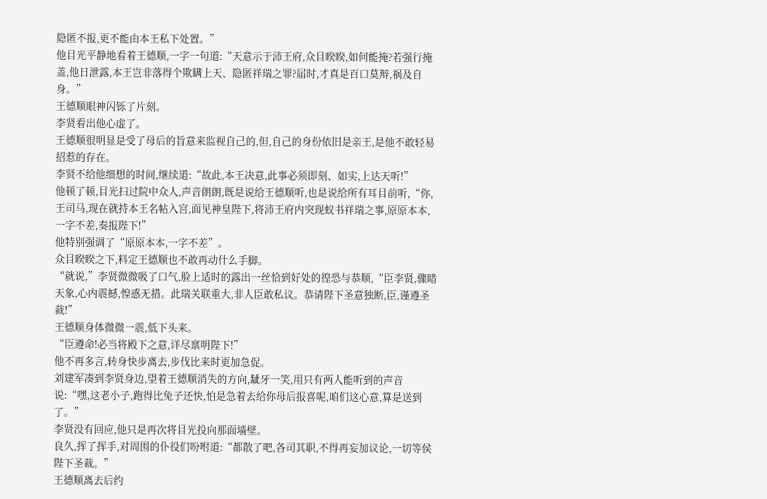隐匿不报,更不能由本王私下处置。”
他目光平静地看着王德顺,一字一句道:“天意示于沛王府,众目睽睽,如何能掩?若强行掩盖,他日泄露,本王岂非落得个欺瞒上天、隐匿祥瑞之罪?届时,才真是百口莫辩,祸及自身。”
王德顺眼神闪铄了片刻。
李贤看出他心虚了。
王德顺很明显是受了母后的旨意来监视自己的,但,自己的身份依旧是亲王,是他不敢轻易招惹的存在。
李贤不给他细想的时间,继续道:“故此,本王决意,此事必须即刻、如实,上达天听!”
他顿了顿,目光扫过院中众人,声音朗朗,既是说给王德顺听,也是说给所有耳目前听,“你,王司马,现在就持本王名帖入宫,面见神皇陛下,将沛王府内突现蚁书祥瑞之事,原原本本,一字不差,奏报陛下!”
他特别强调了“原原本本,一字不差”。
众目睽睽之下,料定王德顺也不敢再动什么手脚。
“就说,”李贤微微吸了口气,脸上适时的露出一丝恰到好处的徨恐与恭顺,“臣李贤,骤睹天象,心内震撼,惶惑无措。此瑞关联重大,非人臣敢私议。恭请陛下圣意独断,臣,谨遵圣裁!”
王德顺身体微微一震,低下头来。
“臣遵命!必当将殿下之意,详尽禀明陛下!”
他不再多言,转身快步离去,步伐比来时更加急促。
刘建军凑到李贤身边,望着王德顺消失的方向,龇牙一笑,用只有两人能听到的声音说:“嘿,这老小子,跑得比兔子还快,怕是急着去给你母后报喜呢,咱们这心意,算是送到了。”
李贤没有回应,他只是再次将目光投向那面墙壁。
良久,挥了挥手,对周围的仆役们吩咐道:“都散了吧,各司其职,不得再妄加议论,一切等侯陛下圣裁。”
王德顺离去后约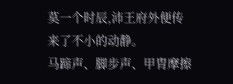莫一个时辰,沛王府外便传来了不小的动静。
马蹄声、脚步声、甲胄摩擦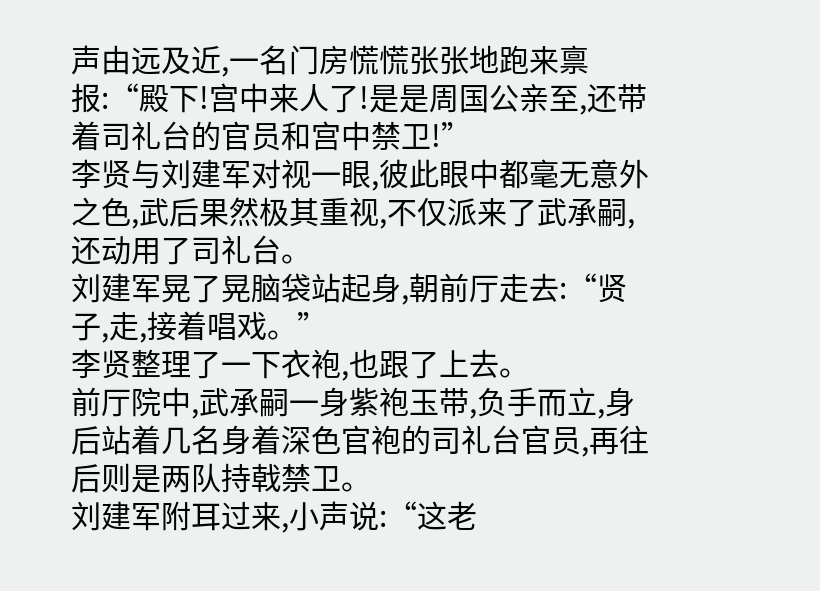声由远及近,一名门房慌慌张张地跑来禀报:“殿下!宫中来人了!是是周国公亲至,还带着司礼台的官员和宫中禁卫!”
李贤与刘建军对视一眼,彼此眼中都毫无意外之色,武后果然极其重视,不仅派来了武承嗣,还动用了司礼台。
刘建军晃了晃脑袋站起身,朝前厅走去:“贤子,走,接着唱戏。”
李贤整理了一下衣袍,也跟了上去。
前厅院中,武承嗣一身紫袍玉带,负手而立,身后站着几名身着深色官袍的司礼台官员,再往后则是两队持戟禁卫。
刘建军附耳过来,小声说:“这老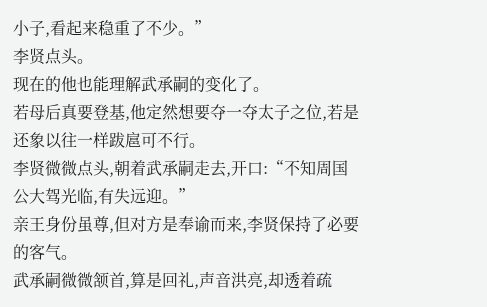小子,看起来稳重了不少。”
李贤点头。
现在的他也能理解武承嗣的变化了。
若母后真要登基,他定然想要夺一夺太子之位,若是还象以往一样跋扈可不行。
李贤微微点头,朝着武承嗣走去,开口:“不知周国公大驾光临,有失远迎。”
亲王身份虽尊,但对方是奉谕而来,李贤保持了必要的客气。
武承嗣微微颔首,算是回礼,声音洪亮,却透着疏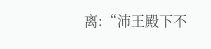离:“沛王殿下不